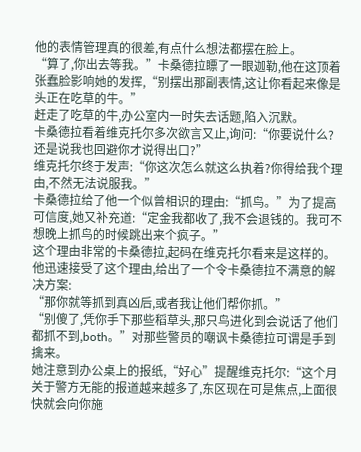他的表情管理真的很差,有点什么想法都摆在脸上。
“算了,你出去等我。”卡桑德拉瞟了一眼迦勒,他在这顶着张蠢脸影响她的发挥,“别摆出那副表情,这让你看起来像是头正在吃草的牛。”
赶走了吃草的牛,办公室内一时失去话题,陷入沉默。
卡桑德拉看着维克托尔多次欲言又止,询问:“你要说什么?还是说我也回避你才说得出口?”
维克托尔终于发声:“你这次怎么就这么执着?你得给我个理由,不然无法说服我。”
卡桑德拉给了他一个似曾相识的理由:“抓鸟。”为了提高可信度,她又补充道:“定金我都收了,我不会退钱的。我可不想晚上抓鸟的时候跳出来个疯子。”
这个理由非常的卡桑德拉,起码在维克托尔看来是这样的。他迅速接受了这个理由,给出了一个令卡桑德拉不满意的解决方案:
“那你就等抓到真凶后,或者我让他们帮你抓。”
“别傻了,凭你手下那些稻草头,那只鸟进化到会说话了他们都抓不到,both。”对那些警员的嘲讽卡桑德拉可谓是手到擒来。
她注意到办公桌上的报纸,“好心”提醒维克托尔:“这个月关于警方无能的报道越来越多了,东区现在可是焦点,上面很快就会向你施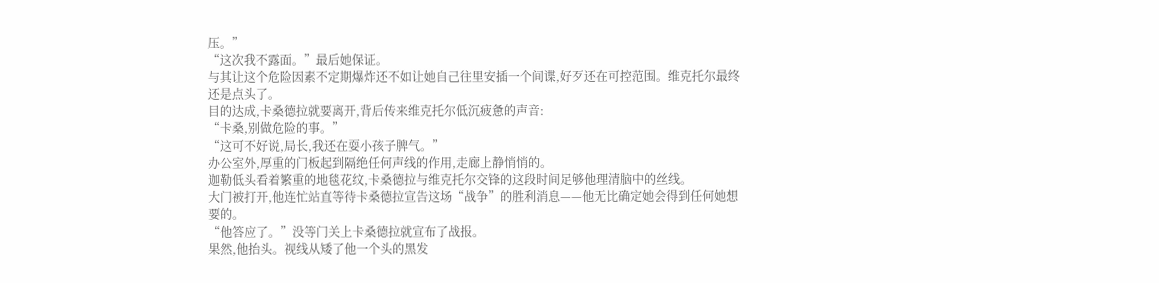压。”
“这次我不露面。”最后她保证。
与其让这个危险因素不定期爆炸还不如让她自己往里安插一个间谍,好歹还在可控范围。维克托尔最终还是点头了。
目的达成,卡桑德拉就要离开,背后传来维克托尔低沉疲惫的声音:
“卡桑,别做危险的事。”
“这可不好说,局长,我还在耍小孩子脾气。”
办公室外,厚重的门板起到隔绝任何声线的作用,走廊上静悄悄的。
迦勒低头看着繁重的地毯花纹,卡桑德拉与维克托尔交锋的这段时间足够他理清脑中的丝线。
大门被打开,他连忙站直等待卡桑德拉宣告这场“战争”的胜利消息——他无比确定她会得到任何她想要的。
“他答应了。”没等门关上卡桑德拉就宣布了战报。
果然,他抬头。视线从矮了他一个头的黑发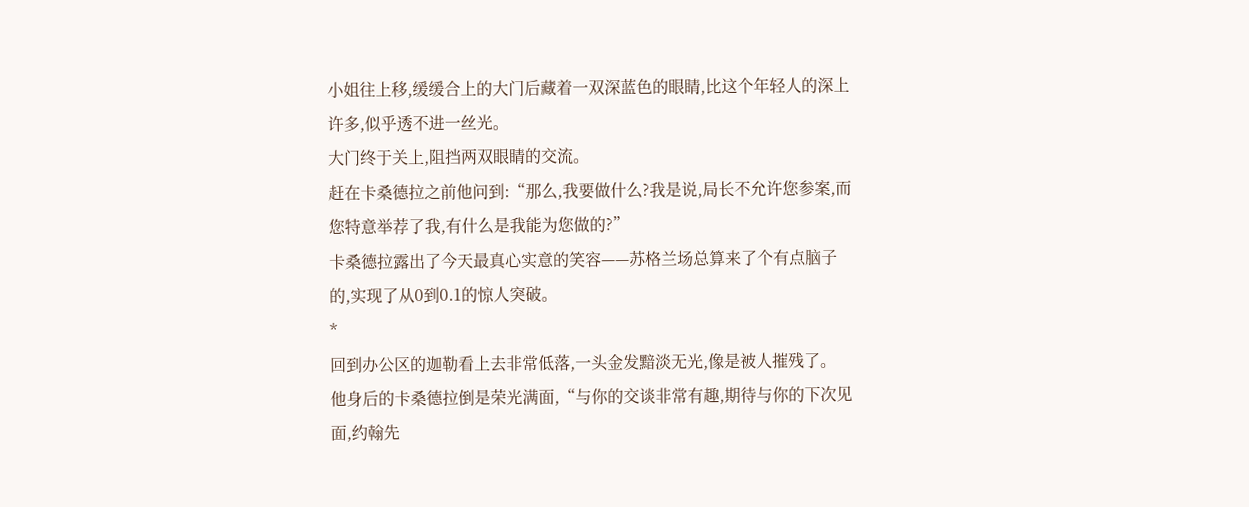小姐往上移,缓缓合上的大门后藏着一双深蓝色的眼睛,比这个年轻人的深上许多,似乎透不进一丝光。
大门终于关上,阻挡两双眼睛的交流。
赶在卡桑德拉之前他问到:“那么,我要做什么?我是说,局长不允许您参案,而您特意举荐了我,有什么是我能为您做的?”
卡桑德拉露出了今天最真心实意的笑容——苏格兰场总算来了个有点脑子的,实现了从0到0.1的惊人突破。
*
回到办公区的迦勒看上去非常低落,一头金发黯淡无光,像是被人摧残了。
他身后的卡桑德拉倒是荣光满面,“与你的交谈非常有趣,期待与你的下次见面,约翰先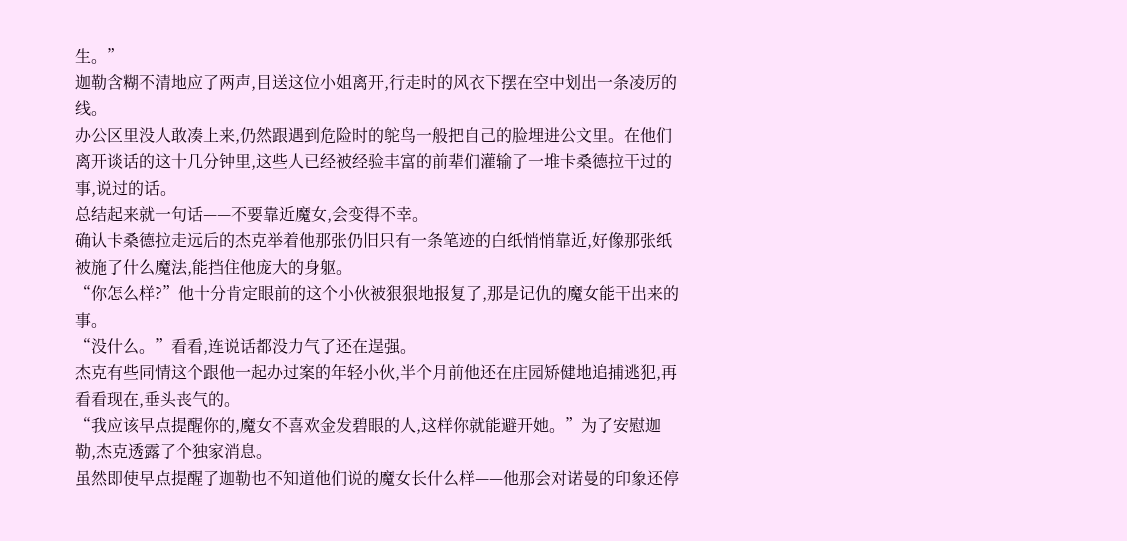生。”
迦勒含糊不清地应了两声,目送这位小姐离开,行走时的风衣下摆在空中划出一条凌厉的线。
办公区里没人敢凑上来,仍然跟遇到危险时的鸵鸟一般把自己的脸埋进公文里。在他们离开谈话的这十几分钟里,这些人已经被经验丰富的前辈们灌输了一堆卡桑德拉干过的事,说过的话。
总结起来就一句话——不要靠近魔女,会变得不幸。
确认卡桑德拉走远后的杰克举着他那张仍旧只有一条笔迹的白纸悄悄靠近,好像那张纸被施了什么魔法,能挡住他庞大的身躯。
“你怎么样?”他十分肯定眼前的这个小伙被狠狠地报复了,那是记仇的魔女能干出来的事。
“没什么。”看看,连说话都没力气了还在逞强。
杰克有些同情这个跟他一起办过案的年轻小伙,半个月前他还在庄园矫健地追捕逃犯,再看看现在,垂头丧气的。
“我应该早点提醒你的,魔女不喜欢金发碧眼的人,这样你就能避开她。”为了安慰迦勒,杰克透露了个独家消息。
虽然即使早点提醒了迦勒也不知道他们说的魔女长什么样——他那会对诺曼的印象还停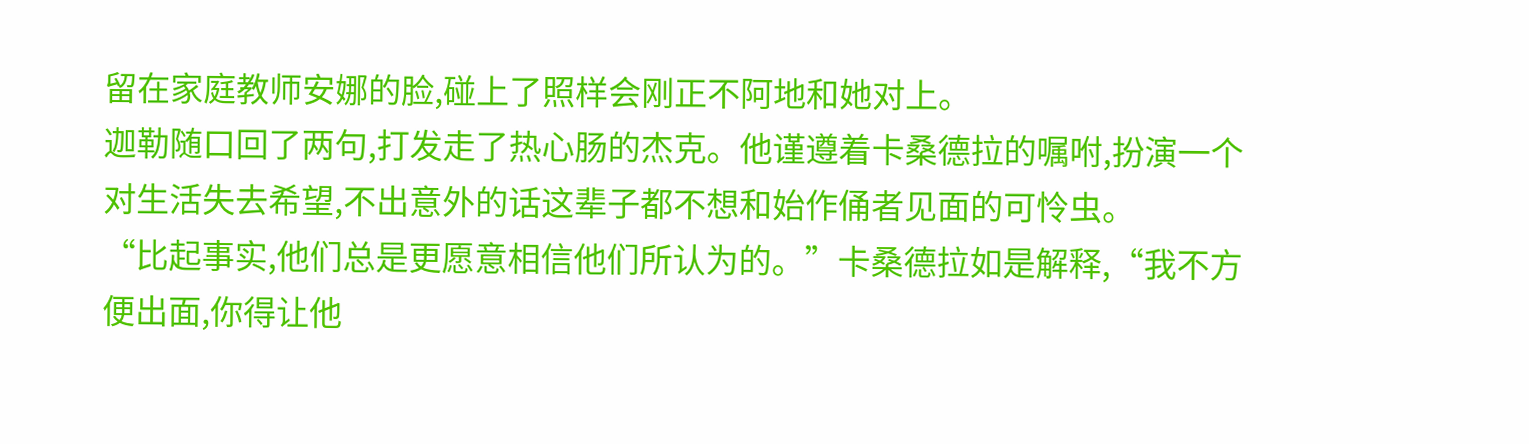留在家庭教师安娜的脸,碰上了照样会刚正不阿地和她对上。
迦勒随口回了两句,打发走了热心肠的杰克。他谨遵着卡桑德拉的嘱咐,扮演一个对生活失去希望,不出意外的话这辈子都不想和始作俑者见面的可怜虫。
“比起事实,他们总是更愿意相信他们所认为的。”卡桑德拉如是解释,“我不方便出面,你得让他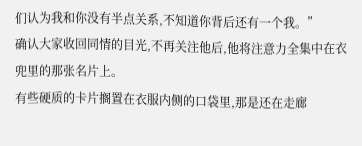们认为我和你没有半点关系,不知道你背后还有一个我。”
确认大家收回同情的目光,不再关注他后,他将注意力全集中在衣兜里的那张名片上。
有些硬质的卡片搁置在衣服内侧的口袋里,那是还在走廊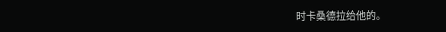时卡桑德拉给他的。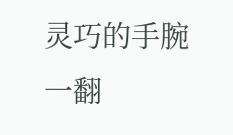灵巧的手腕一翻